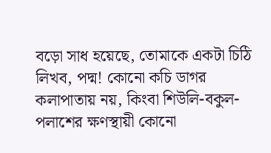বড়ো সাধ হয়েছে, তোমাকে একটা চিঠি লিখব, পদ্ম! কোনো কচি ডাগর কলাপাতায় নয়, কিংবা শিউলি-বকুল-পলাশের ক্ষণস্থায়ী কোনো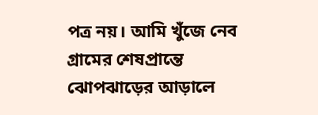পত্র নয়। আমি খুঁজে নেব গ্রামের শেষপ্রান্তে ঝোপঝাড়ের আড়ালে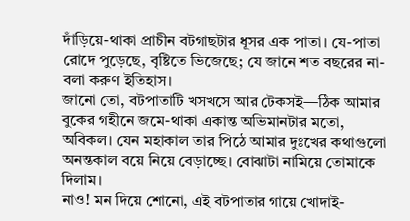দাঁড়িয়ে-থাকা প্রাচীন বটগাছটার ধূসর এক পাতা। যে-পাতা রোদে পুড়েছে, বৃষ্টিতে ভিজেছে; যে জানে শত বছরের না-বলা করুণ ইতিহাস।
জানো তো, বটপাতাটি খসখসে আর টেকসই—ঠিক আমার বুকের গহীনে জমে-থাকা একান্ত অভিমানটার মতো, অবিকল। যেন মহাকাল তার পিঠে আমার দুঃখের কথাগুলো অনন্তকাল বয়ে নিয়ে বেড়াচ্ছে। বোঝাটা নামিয়ে তোমাকে দিলাম।
নাও! মন দিয়ে শোনো, এই বটপাতার গায়ে খোদাই-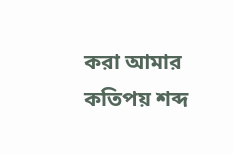করা আমার কতিপয় শব্দ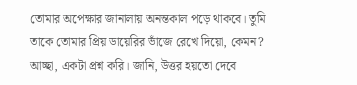তোমার অপেক্ষার জানালায় অনন্তকাল পড়ে থাকবে। তুমি তাকে তোমার প্রিয় ডায়েরির ভাঁজে রেখে দিয়ো, কেমন?
আচ্ছা, একটা প্রশ্ন করি। জানি, উত্তর হয়তো দেবে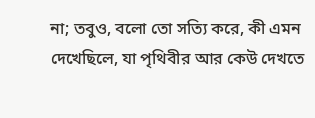না; তবুও, বলো তো সত্যি করে, কী এমন দেখেছিলে, যা পৃথিবীর আর কেউ দেখতে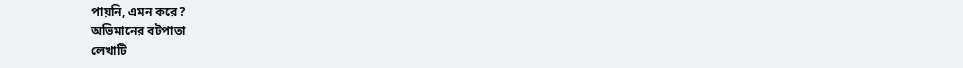পায়নি, এমন করে?
অভিমানের বটপাতা
লেখাটি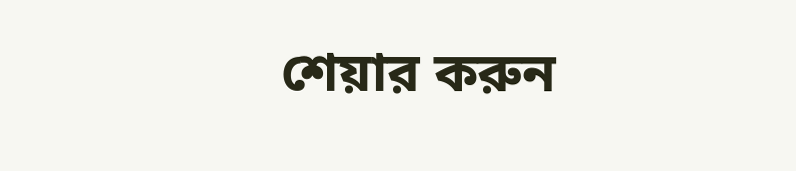শেয়ার করুন